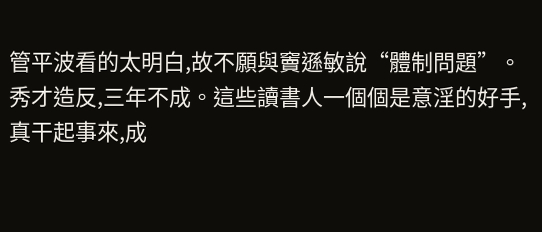管平波看的太明白,故不願與竇遜敏說“體制問題”。秀才造反,三年不成。這些讀書人一個個是意淫的好手,真干起事來,成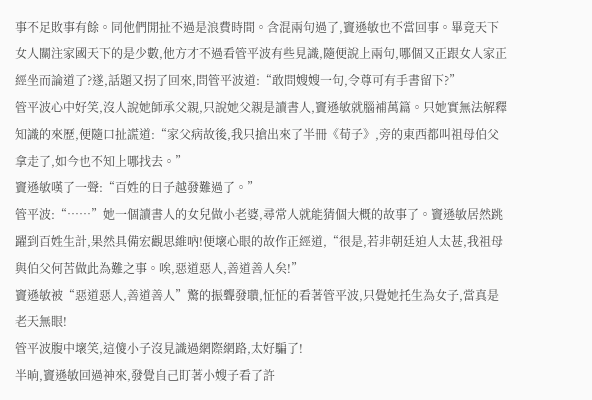事不足敗事有餘。同他們閒扯不過是浪費時間。含混兩句過了,竇遜敏也不當回事。畢竟天下女人關注家國天下的是少數,他方才不過看管平波有些見識,隨便說上兩句,哪個又正跟女人家正經坐而論道了?遂,話題又拐了回來,問管平波道:“敢問嫂嫂一句,令尊可有手書留下?”
管平波心中好笑,沒人說她師承父親,只說她父親是讀書人,竇遜敏就腦補萬篇。只她實無法解釋知識的來歷,便隨口扯謊道:“家父病故後,我只搶出來了半冊《荀子》,旁的東西都叫祖母伯父拿走了,如今也不知上哪找去。”
竇遜敏嘆了一聲:“百姓的日子越發難過了。”
管平波:“……”她一個讀書人的女兒做小老婆,尋常人就能猜個大概的故事了。竇遜敏居然跳躍到百姓生計,果然具備宏觀思維吶!便壞心眼的故作正經道,“很是,若非朝廷迫人太甚,我祖母與伯父何苦做此為難之事。唉,惡道惡人,善道善人矣!”
竇遜敏被“惡道惡人,善道善人”驚的振聾發聵,怔怔的看著管平波,只覺她托生為女子,當真是老天無眼!
管平波腹中壞笑,這傻小子沒見識過網際網路,太好騙了!
半晌,竇遜敏回過神來,發覺自己盯著小嫂子看了許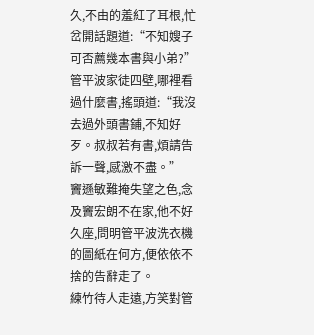久,不由的羞紅了耳根,忙岔開話題道:“不知嫂子可否薦幾本書與小弟?”
管平波家徒四壁,哪裡看過什麼書,搖頭道:“我沒去過外頭書鋪,不知好歹。叔叔若有書,煩請告訴一聲,感激不盡。”
竇遜敏難掩失望之色,念及竇宏朗不在家,他不好久座,問明管平波洗衣機的圖紙在何方,便依依不捨的告辭走了。
練竹待人走遠,方笑對管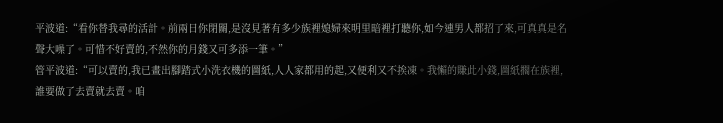平波道:“看你替我尋的活計。前兩日你閉關,是沒見著有多少族裡媳婦來明里暗裡打聽你,如今連男人都招了來,可真真是名聲大噪了。可惜不好賣的,不然你的月錢又可多添一筆。”
管平波道:“可以賣的,我已畫出腳踏式小洗衣機的圖紙,人人家都用的起,又便利又不挨凍。我懶的賺此小錢,圖紙擱在族裡,誰要做了去賣就去賣。咱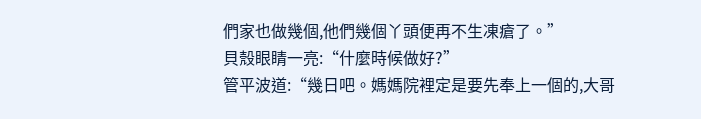們家也做幾個,他們幾個丫頭便再不生凍瘡了。”
貝殼眼睛一亮:“什麼時候做好?”
管平波道:“幾日吧。媽媽院裡定是要先奉上一個的,大哥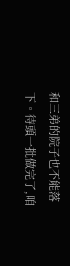和三弟的院子也不能落下。待頭一批做完了,咱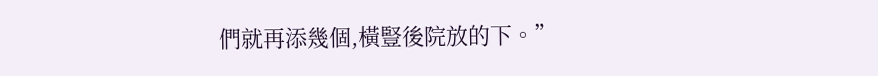們就再添幾個,橫豎後院放的下。”